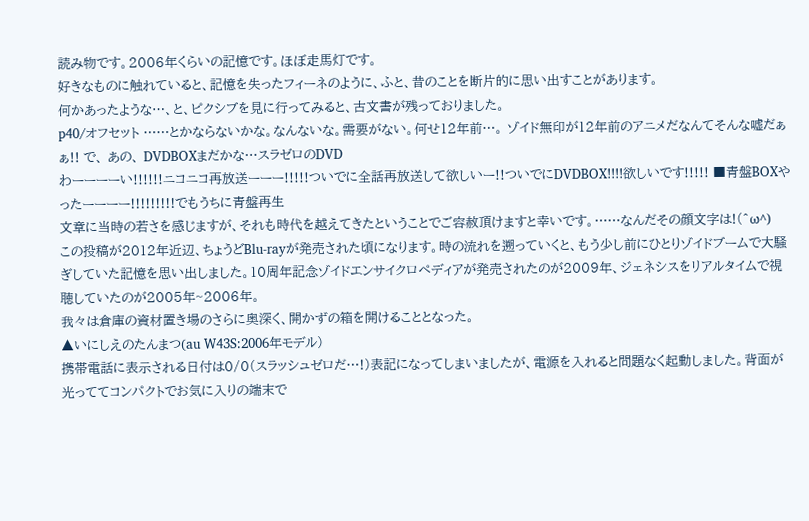読み物です。2006年くらいの記憶です。ほぼ走馬灯です。
好きなものに触れていると、記憶を失ったフィーネのように、ふと、昔のことを断片的に思い出すことがあります。
何かあったような…、と、ピクシブを見に行ってみると、古文書が残っておりました。
p40/オフセット ……とかならないかな。なんないな。需要がない。何せ12年前…。 ゾイド無印が12年前のアニメだなんてそんな嘘だぁぁ!! で、 あの、 DVDBOXまだかな…スラゼロのDVD
わーーーーい!!!!!!ニコニコ再放送ーーー!!!!!ついでに全話再放送して欲しいー!!ついでにDVDBOX!!!!欲しいです!!!!! ■青盤BOXやったーーーー!!!!!!!!!でもうちに青盤再生
文章に当時の若さを感じますが、それも時代を越えてきたということでご容赦頂けますと幸いです。……なんだその顔文字は!(^ω^)
この投稿が2012年近辺、ちょうどBlu-rayが発売された頃になります。時の流れを遡っていくと、もう少し前にひとりゾイドブームで大騒ぎしていた記憶を思い出しました。10周年記念ゾイドエンサイクロペディアが発売されたのが2009年、ジェネシスをリアルタイムで視聴していたのが2005年~2006年。
我々は倉庫の資材置き場のさらに奥深く、開かずの箱を開けることとなった。
▲いにしえのたんまつ(au W43S:2006年モデル)
携帯電話に表示される日付は0/0(スラッシュゼロだ…!)表記になってしまいましたが、電源を入れると問題なく起動しました。背面が光っててコンパクトでお気に入りの端末で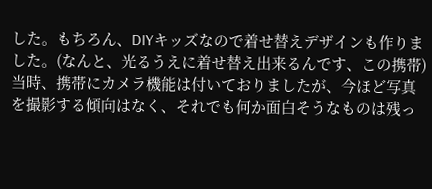した。もちろん、DIYキッズなので着せ替えデザインも作りました。(なんと、光るうえに着せ替え出来るんです、この携帯)
当時、携帯にカメラ機能は付いておりましたが、今ほど写真を撮影する傾向はなく、それでも何か面白そうなものは残っ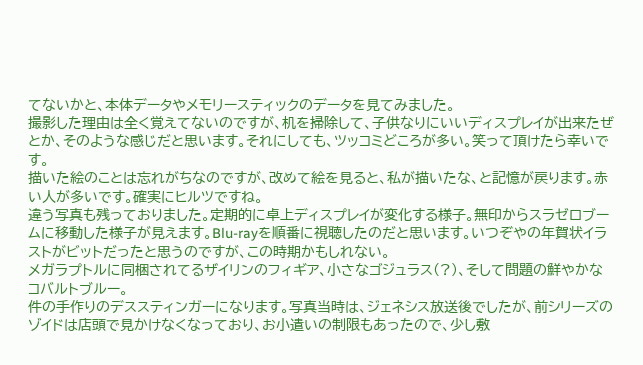てないかと、本体データやメモリースティックのデータを見てみました。
撮影した理由は全く覚えてないのですが、机を掃除して、子供なりにいいディスプレイが出来たぜとか、そのような感じだと思います。それにしても、ツッコミどころが多い。笑って頂けたら幸いです。
描いた絵のことは忘れがちなのですが、改めて絵を見ると、私が描いたな、と記憶が戻ります。赤い人が多いです。確実にヒルツですね。
違う写真も残っておりました。定期的に卓上ディスプレイが変化する様子。無印からスラゼロブームに移動した様子が見えます。Blu-rayを順番に視聴したのだと思います。いつぞやの年賀状イラストがビットだったと思うのですが、この時期かもしれない。
メガラプトルに同梱されてるザイリンのフィギア、小さなゴジュラス(?)、そして問題の鮮やかなコバルトブルー。
件の手作りのデススティンガーになります。写真当時は、ジェネシス放送後でしたが、前シリーズのゾイドは店頭で見かけなくなっており、お小遣いの制限もあったので、少し敷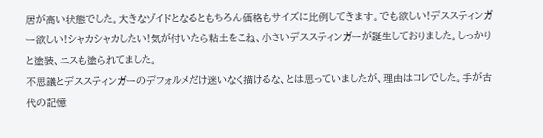居が高い状態でした。大きなゾイドとなるともちろん価格もサイズに比例してきます。でも欲しい!デススティンガー欲しい!シャカシャカしたい!気が付いたら粘土をこね、小さいデススティンガーが誕生しておりました。しっかりと塗装、ニスも塗られてました。
不思議とデススティンガーのデフォルメだけ迷いなく描けるな、とは思っていましたが、理由はコレでした。手が古代の記憶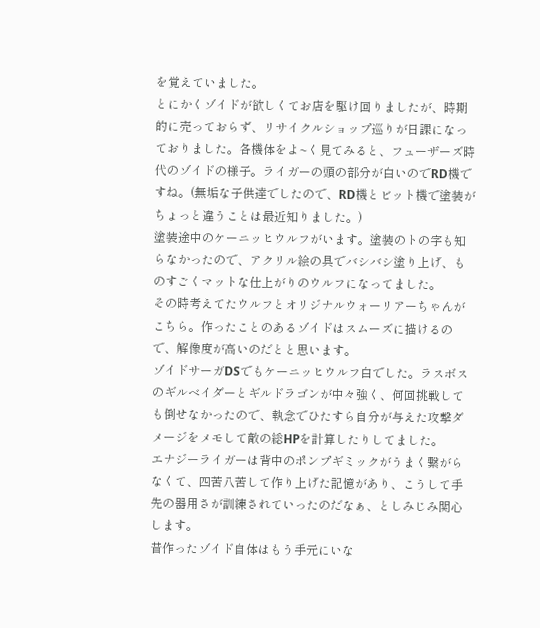を覚えていました。
とにかくゾイドが欲しくてお店を駆け回りましたが、時期的に売っておらず、リサイクルショップ巡りが日課になっておりました。各機体をよ~く見てみると、フューザーズ時代のゾイドの様子。ライガーの頭の部分が白いのでRD機ですね。(無垢な子供達でしたので、RD機とビット機で塗装がちょっと違うことは最近知りました。)
塗装途中のケーニッヒウルフがいます。塗装のトの字も知らなかったので、アクリル絵の具でバシバシ塗り上げ、ものすごくマットな仕上がりのウルフになってました。
その時考えてたウルフとオリジナルウォーリアーちゃんがこちら。作ったことのあるゾイドはスムーズに描けるので、解像度が高いのだとと思います。
ゾイドサーガDSでもケーニッヒウルフ白でした。ラスボスのギルベイダーとギルドラゴンが中々強く、何回挑戦しても倒せなかったので、執念でひたすら自分が与えた攻撃ダメージをメモして敵の総HPを計算したりしてました。
エナジーライガーは背中のポンプギミックがうまく繋がらなくて、四苦八苦して作り上げた記憶があり、こうして手先の器用さが訓練されていったのだなぁ、としみじみ関心します。
昔作ったゾイド自体はもう手元にいな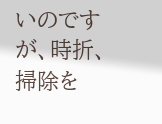いのですが、時折、掃除を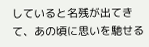していると名残が出てきて、あの頃に思いを馳せる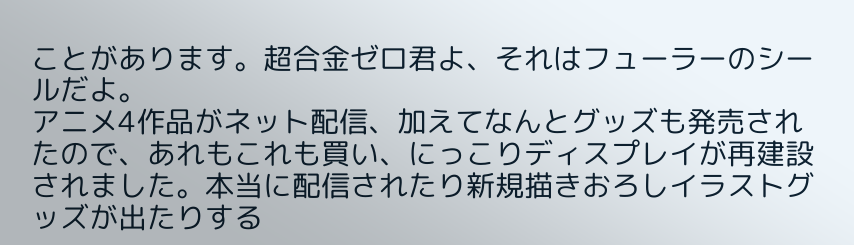ことがあります。超合金ゼロ君よ、それはフューラーのシールだよ。
アニメ4作品がネット配信、加えてなんとグッズも発売されたので、あれもこれも買い、にっこりディスプレイが再建設されました。本当に配信されたり新規描きおろしイラストグッズが出たりする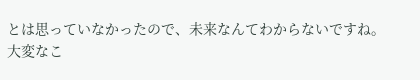とは思っていなかったので、未来なんてわからないですね。
大変なこ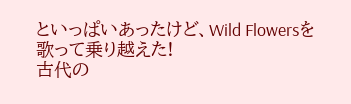といっぱいあったけど、Wild Flowersを歌って乗り越えた!
古代の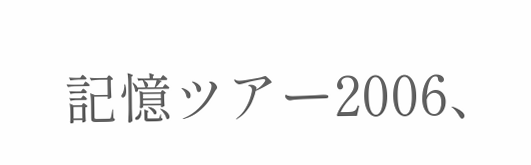記憶ツアー2006、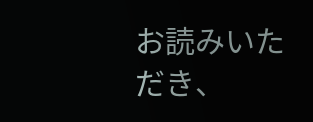お読みいただき、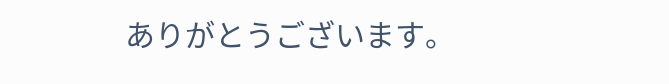ありがとうございます。